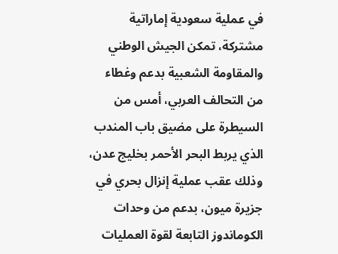في عملية سعودية إماراتية مشتركة، تمكن الجيش الوطني والمقاومة الشعبية بدعم وغطاء من التحالف العربي، أمس من السيطرة على مضيق باب المندب الذي يربط البحر الأحمر بخليج عدن، وذلك عقب عملية إنزال بحري في جزيرة ميون، بدعم من وحدات الكوماندوز التابعة لقوة العمليات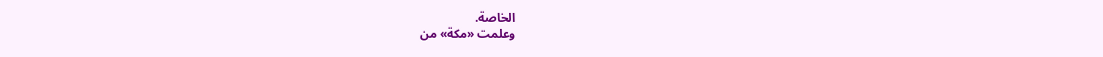الخاصة.
وعلمت «مكة» من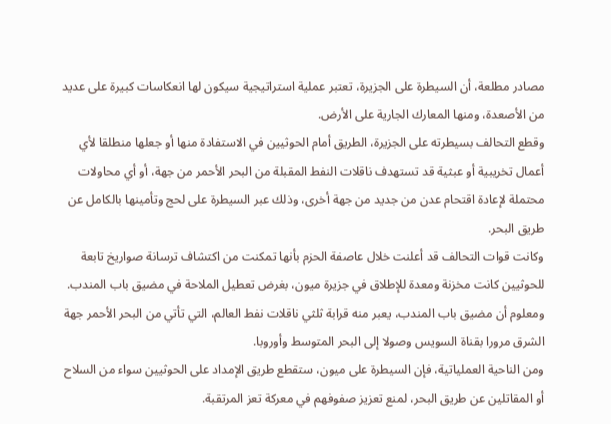مصادر مطلعة، أن السيطرة على الجزيرة، تعتبر عملية استراتيجية سيكون لها انعكاسات كبيرة على عديد من الأصعدة، ومنها المعارك الجارية على الأرض.
وقطع التحالف بسيطرته على الجزيرة، الطريق أمام الحوثيين في الاستفادة منها أو جعلها منطلقا لأي أعمال تخريبية أو عبثية قد تستهدف ناقلات النفط المقبلة من البحر الأحمر من جهة، أو أي محاولات محتملة لإعادة اقتحام عدن من جديد من جهة أخرى، وذلك عبر السيطرة على لحج وتأمينها بالكامل عن طريق البحر.
وكانت قوات التحالف قد أعلنت خلال عاصفة الحزم بأنها تمكنت من اكتشاف ترسانة صواريخ تابعة للحوثيين كانت مخزنة ومعدة للإطلاق في جزيرة ميون، بغرض تعطيل الملاحة في مضيق باب المندب.
ومعلوم أن مضيق باب المندب، يعبر منه قرابة ثلثي ناقلات نفط العالم، التي تأتي من البحر الأحمر جهة الشرق مرورا بقناة السويس وصولا إلى البحر المتوسط وأوروبا.
ومن الناحية العملياتية، فإن السيطرة على ميون، ستقطع طريق الإمداد على الحوثيين سواء من السلاح أو المقاتلين عن طريق البحر، لمنع تعزيز صفوفهم في معركة تعز المرتقبة.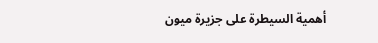أهمية السيطرة على جزيرة ميون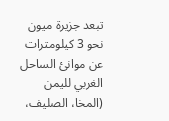تبعد جزيرة ميون نحو 3 كيلومترات عن موانئ الساحل الغربي لليمن (المخا، الصليف،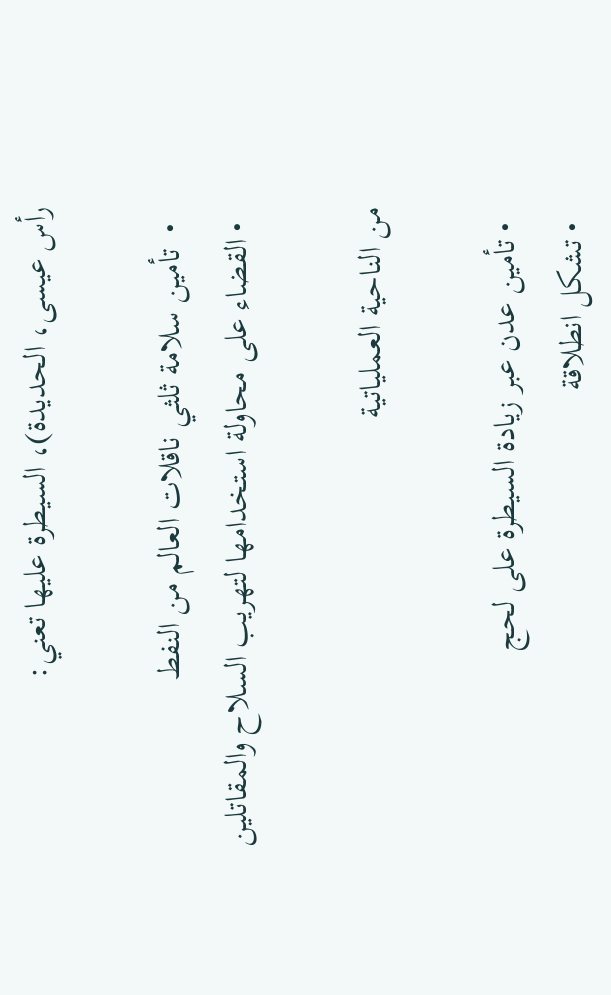رأس عيسى، الحديدة)، السيطرة عليها تعني:

  •  تأمين سلامة ثلثي ناقلات العالم من النفط
  • القضاء على محاولة استخدامها لتهريب السلاح والمقاتلين

من الناحية العملياتية

  • تأمين عدن عبر زيادة السيطرة على لحج
  • تشكل انطلاقة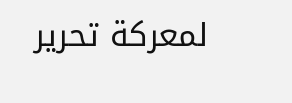لمعركة تحرير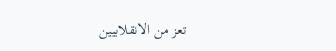تعز من الانقلابيين